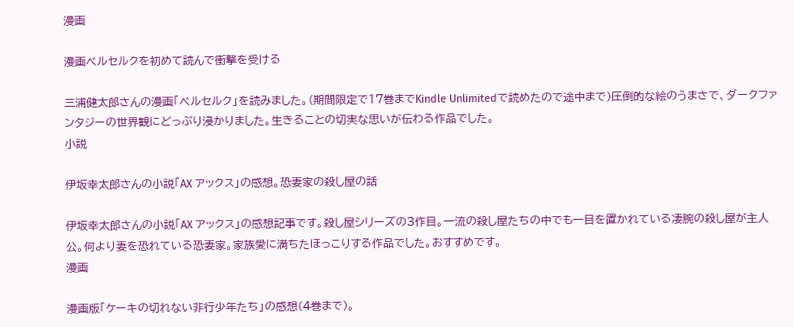漫画

漫画ベルセルクを初めて読んで衝撃を受ける

三浦健太郎さんの漫画「ベルセルク」を読みました。(期間限定で17巻までKindle Unlimitedで読めたので途中まで)圧倒的な絵のうまさで、ダークファンタジーの世界観にどっぷり浸かりました。生きることの切実な思いが伝わる作品でした。
小説

伊坂幸太郎さんの小説「AX アックス」の感想。恐妻家の殺し屋の話

伊坂幸太郎さんの小説「AX アックス」の感想記事です。殺し屋シリーズの3作目。一流の殺し屋たちの中でも一目を置かれている凄腕の殺し屋が主人公。何より妻を恐れている恐妻家。家族愛に満ちたほっこりする作品でした。おすすめです。
漫画

漫画版「ケーキの切れない非行少年たち」の感想(4巻まで)。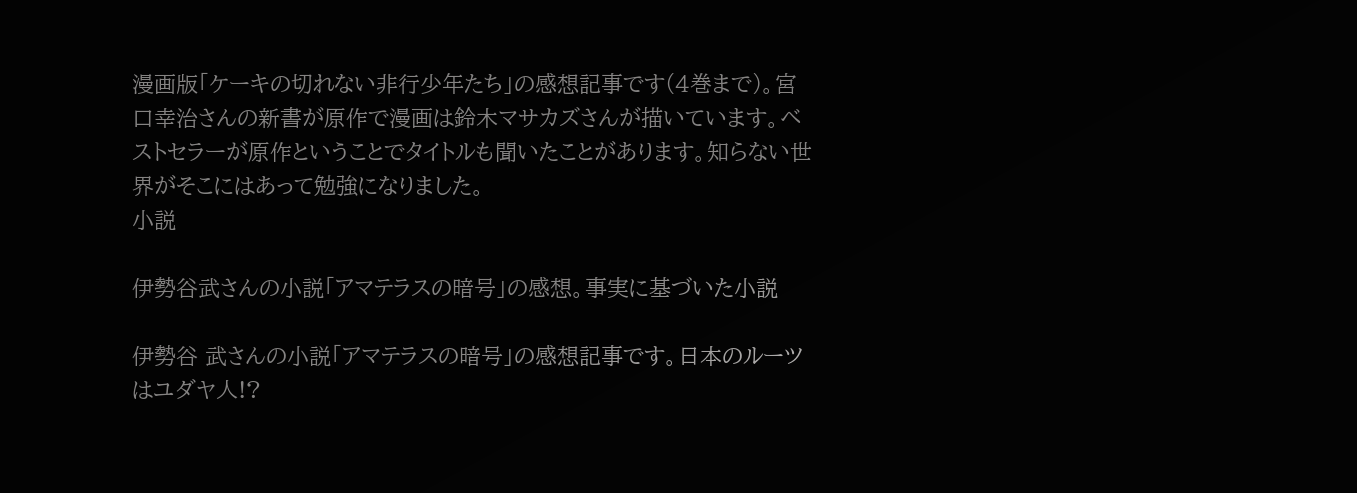漫画版「ケーキの切れない非行少年たち」の感想記事です(4巻まで)。宮口幸治さんの新書が原作で漫画は鈴木マサカズさんが描いています。ベストセラーが原作ということでタイトルも聞いたことがあります。知らない世界がそこにはあって勉強になりました。
小説

伊勢谷武さんの小説「アマテラスの暗号」の感想。事実に基づいた小説

伊勢谷 武さんの小説「アマテラスの暗号」の感想記事です。日本のルーツはユダヤ人!?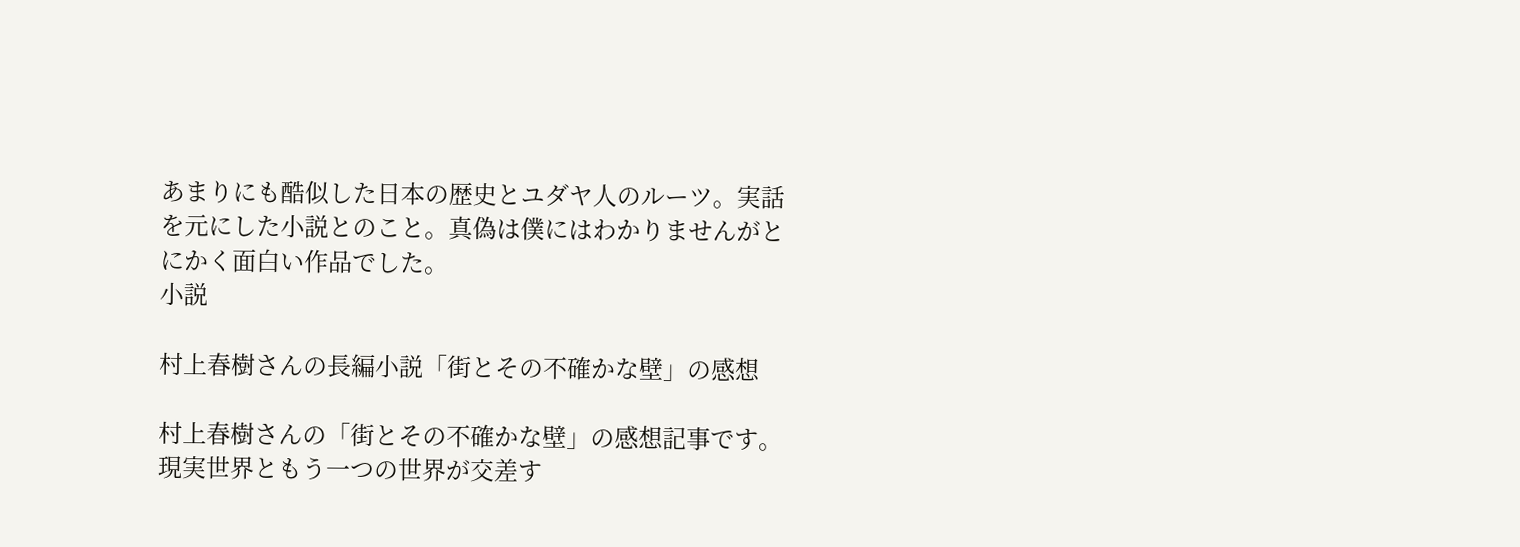あまりにも酷似した日本の歴史とユダヤ人のルーツ。実話を元にした小説とのこと。真偽は僕にはわかりませんがとにかく面白い作品でした。
小説

村上春樹さんの長編小説「街とその不確かな壁」の感想

村上春樹さんの「街とその不確かな壁」の感想記事です。現実世界ともう一つの世界が交差す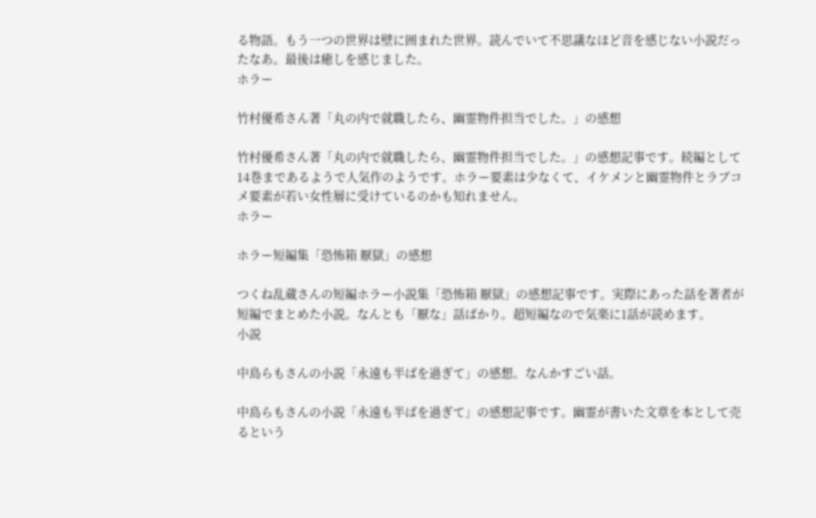る物語。もう一つの世界は壁に囲まれた世界。読んでいて不思議なほど音を感じない小説だったなあ。最後は癒しを感じました。
ホラー

竹村優希さん著「丸の内で就職したら、幽霊物件担当でした。」の感想

竹村優希さん著「丸の内で就職したら、幽霊物件担当でした。」の感想記事です。続編として14巻まであるようで人気作のようです。ホラー要素は少なくて、イケメンと幽霊物件とラブコメ要素が若い女性層に受けているのかも知れません。
ホラー

ホラー短編集「恐怖箱 厭獄」の感想

つくね乱蔵さんの短編ホラー小説集「恐怖箱 厭獄」の感想記事です。実際にあった話を著者が短編でまとめた小説。なんとも「厭な」話ばかり。超短編なので気楽に1話が読めます。
小説

中島らもさんの小説「永遠も半ばを過ぎて」の感想。なんかすごい話。

中島らもさんの小説「永遠も半ばを過ぎて」の感想記事です。幽霊が書いた文章を本として売るという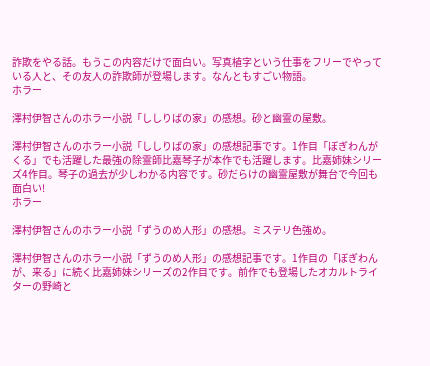詐欺をやる話。もうこの内容だけで面白い。写真植字という仕事をフリーでやっている人と、その友人の詐欺師が登場します。なんともすごい物語。
ホラー

澤村伊智さんのホラー小説「ししりばの家」の感想。砂と幽霊の屋敷。

澤村伊智さんのホラー小説「ししりばの家」の感想記事です。1作目「ぼぎわんがくる」でも活躍した最強の除霊師比嘉琴子が本作でも活躍します。比嘉姉妹シリーズ4作目。琴子の過去が少しわかる内容です。砂だらけの幽霊屋敷が舞台で今回も面白い!
ホラー

澤村伊智さんのホラー小説「ずうのめ人形」の感想。ミステリ色強め。

澤村伊智さんのホラー小説「ずうのめ人形」の感想記事です。1作目の「ぼぎわんが、来る」に続く比嘉姉妹シリーズの2作目です。前作でも登場したオカルトライターの野崎と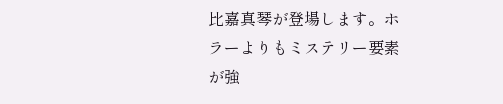比嘉真琴が登場します。ホラーよりもミステリー要素が強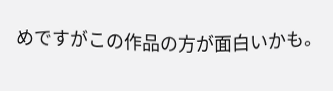めですがこの作品の方が面白いかも。